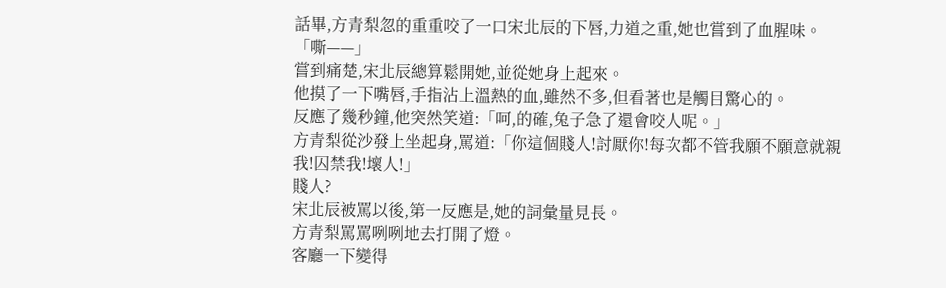話畢,方青梨忽的重重咬了一口宋北辰的下唇,力道之重,她也嘗到了血腥味。
「嘶——」
嘗到痛楚,宋北辰總算鬆開她,並從她身上起來。
他摸了一下嘴唇,手指沾上溫熱的血,雖然不多,但看著也是觸目驚心的。
反應了幾秒鐘,他突然笑道:「呵,的確,兔子急了還會咬人呢。」
方青梨從沙發上坐起身,罵道:「你這個賤人!討厭你!每次都不管我願不願意就親我!囚禁我!壞人!」
賤人?
宋北辰被罵以後,第一反應是,她的詞彙量見長。
方青梨罵罵咧咧地去打開了燈。
客廳一下變得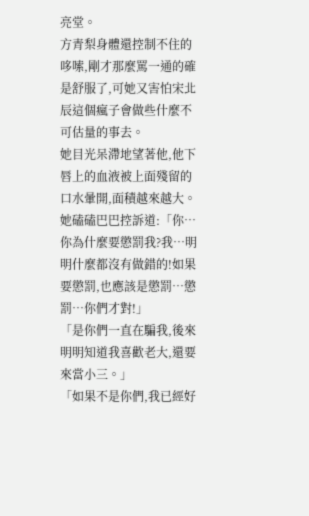亮堂。
方青梨身體還控制不住的哆嗦,剛才那麼罵一通的確是舒服了,可她又害怕宋北辰這個瘋子會做些什麼不可估量的事去。
她目光呆滯地望著他,他下唇上的血液被上面殘留的口水暈開,面積越來越大。
她磕磕巴巴控訴道:「你…你為什麼要懲罰我?我…明明什麼都沒有做錯的!如果要懲罰,也應該是懲罰…懲罰…你們才對!」
「是你們一直在騙我,後來明明知道我喜歡老大,還要來當小三。」
「如果不是你們,我已經好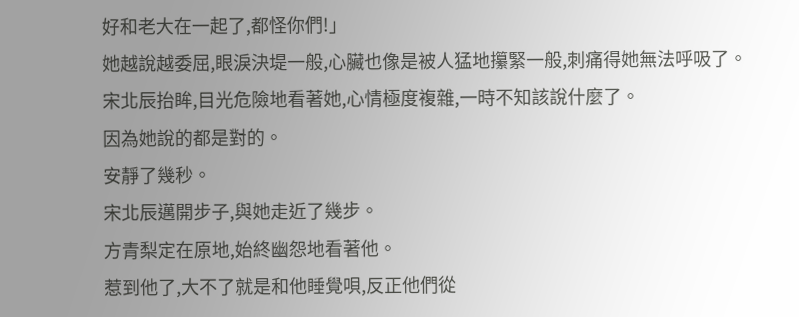好和老大在一起了,都怪你們!」
她越說越委屈,眼淚決堤一般,心臟也像是被人猛地攥緊一般,刺痛得她無法呼吸了。
宋北辰抬眸,目光危險地看著她,心情極度複雜,一時不知該說什麼了。
因為她說的都是對的。
安靜了幾秒。
宋北辰邁開步子,與她走近了幾步。
方青梨定在原地,始終幽怨地看著他。
惹到他了,大不了就是和他睡覺唄,反正他們從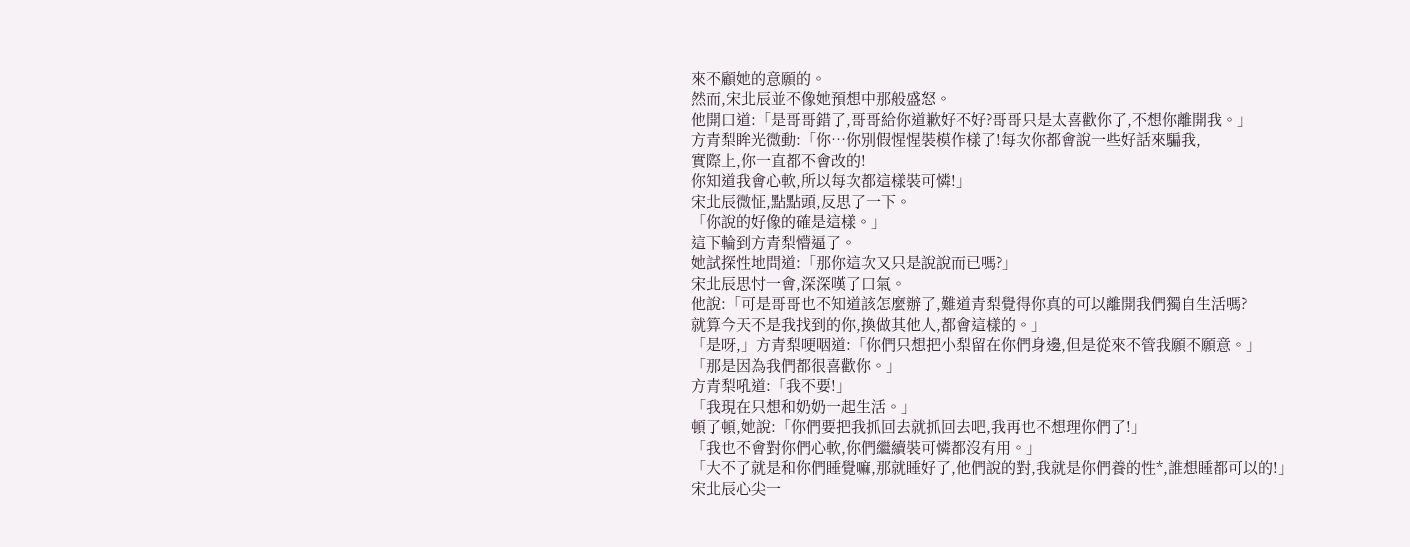來不顧她的意願的。
然而,宋北辰並不像她預想中那般盛怒。
他開口道:「是哥哥錯了,哥哥給你道歉好不好?哥哥只是太喜歡你了,不想你離開我。」
方青梨眸光微動:「你…你別假惺惺裝模作樣了!每次你都會說一些好話來騙我,
實際上,你一直都不會改的!
你知道我會心軟,所以每次都這樣裝可憐!」
宋北辰微怔,點點頭,反思了一下。
「你說的好像的確是這樣。」
這下輪到方青梨懵逼了。
她試探性地問道:「那你這次又只是說說而已嗎?」
宋北辰思忖一會,深深嘆了口氣。
他說:「可是哥哥也不知道該怎麼辦了,難道青梨覺得你真的可以離開我們獨自生活嗎?
就算今天不是我找到的你,換做其他人,都會這樣的。」
「是呀,」方青梨哽咽道:「你們只想把小梨留在你們身邊,但是從來不管我願不願意。」
「那是因為我們都很喜歡你。」
方青梨吼道:「我不要!」
「我現在只想和奶奶一起生活。」
頓了頓,她說:「你們要把我抓回去就抓回去吧,我再也不想理你們了!」
「我也不會對你們心軟,你們繼續裝可憐都沒有用。」
「大不了就是和你們睡覺嘛,那就睡好了,他們說的對,我就是你們養的性*,誰想睡都可以的!」
宋北辰心尖一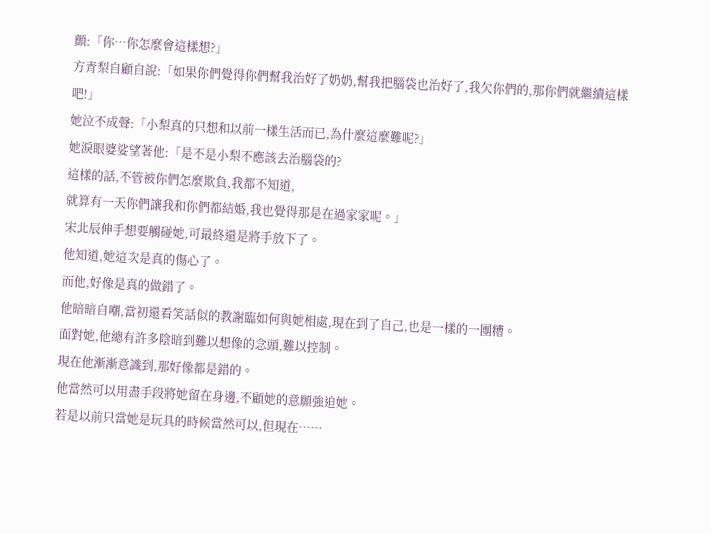顫:「你…你怎麼會這樣想?」
方青梨自顧自說:「如果你們覺得你們幫我治好了奶奶,幫我把腦袋也治好了,我欠你們的,那你們就繼續這樣吧!」
她泣不成聲:「小梨真的只想和以前一樣生活而已,為什麼這麼難呢?」
她淚眼婆娑望著他:「是不是小梨不應該去治腦袋的?
這樣的話,不管被你們怎麼欺負,我都不知道,
就算有一天你們讓我和你們都結婚,我也覺得那是在過家家呢。」
宋北辰伸手想要觸碰她,可最終還是將手放下了。
他知道,她這次是真的傷心了。
而他,好像是真的做錯了。
他暗暗自嘲,當初還看笑話似的教謝臨如何與她相處,現在到了自己,也是一樣的一團糟。
面對她,他總有許多陰暗到難以想像的念頭,難以控制。
現在他漸漸意識到,那好像都是錯的。
他當然可以用盡手段將她留在身邊,不顧她的意願強迫她。
若是以前只當她是玩具的時候當然可以,但現在……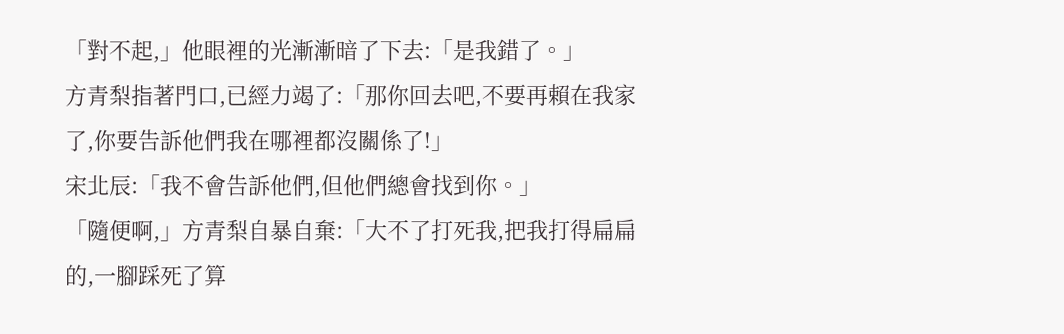「對不起,」他眼裡的光漸漸暗了下去:「是我錯了。」
方青梨指著門口,已經力竭了:「那你回去吧,不要再賴在我家了,你要告訴他們我在哪裡都沒關係了!」
宋北辰:「我不會告訴他們,但他們總會找到你。」
「隨便啊,」方青梨自暴自棄:「大不了打死我,把我打得扁扁的,一腳踩死了算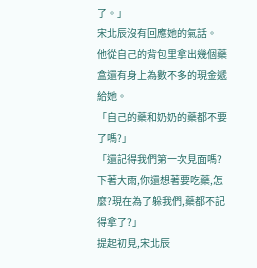了。」
宋北辰沒有回應她的氣話。
他從自己的背包里拿出幾個藥盒還有身上為數不多的現金遞給她。
「自己的藥和奶奶的藥都不要了嗎?」
「還記得我們第一次見面嗎?
下著大雨,你還想著要吃藥,怎麼?現在為了躲我們,藥都不記得拿了?」
提起初見,宋北辰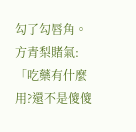勾了勾唇角。
方青梨賭氣:「吃藥有什麼用?還不是傻傻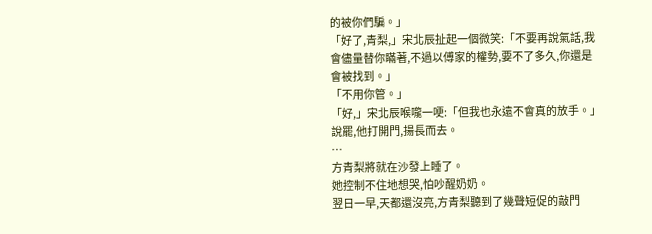的被你們騙。」
「好了,青梨,」宋北辰扯起一個微笑:「不要再說氣話,我會儘量替你瞞著,不過以傅家的權勢,要不了多久,你還是會被找到。」
「不用你管。」
「好,」宋北辰喉嚨一哽:「但我也永遠不會真的放手。」
說罷,他打開門,揚長而去。
…
方青梨將就在沙發上睡了。
她控制不住地想哭,怕吵醒奶奶。
翌日一早,天都還沒亮,方青梨聽到了幾聲短促的敲門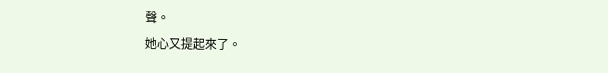聲。
她心又提起來了。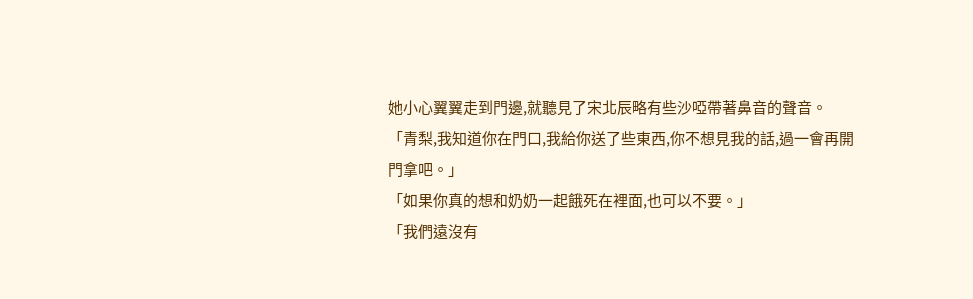她小心翼翼走到門邊,就聽見了宋北辰略有些沙啞帶著鼻音的聲音。
「青梨,我知道你在門口,我給你送了些東西,你不想見我的話,過一會再開門拿吧。」
「如果你真的想和奶奶一起餓死在裡面,也可以不要。」
「我們遠沒有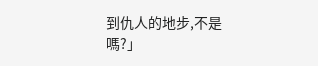到仇人的地步,不是嗎?」